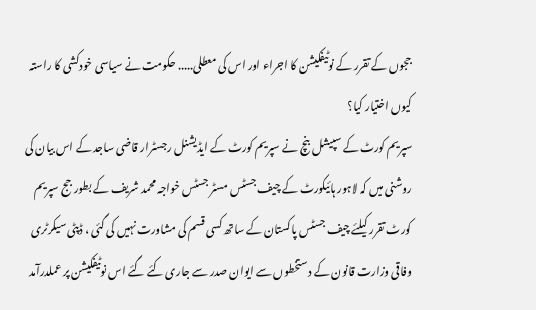ججوں کے تقرر کے نوٹیفکیشن کا اجراء اور اس کی معطلی..... حکومت نے سیاسی خودکشی کا راستہ کیوں اختیار کیا؟
سپریم کورٹ کے سپیشل بنچ نے سپریم کورٹ کے ایڈیشنل رجسٹرار قاضی ساجد کے اس بیان کی روشنی میں کہ لاہور ہائیکورٹ کے چیف جسٹس مسٹر جسٹس خواجہ محمد شریف کے بطور جج سپریم کورٹ تقرر کیلئے چیف جسٹس پاکستان کے ساتھ کسی قسم کی مشاورت نہیں کی گئی ، ڈپٹی سیکرٹری وفاقی وزارت قانون کے دستخطوں سے ایوان صدر سے جاری کئے گئے اس نوٹیفکیشن پر عملدرآمد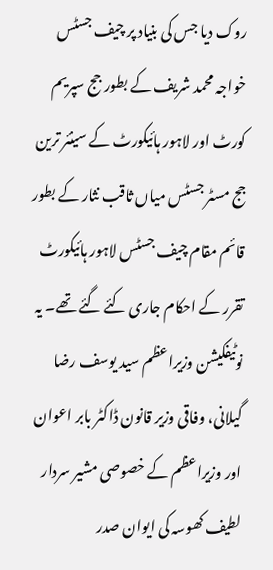روک دیا جس کی بنیاد پر چیف جسٹس خواجہ محمد شریف کے بطور جج سپریم کورٹ اور لاہور ہائیکورٹ کے سینئر ترین جج مسٹر جسٹس میاں ثاقب نثار کے بطور قائم مقام چیف جسٹس لاہور ہائیکورٹ تقرر کے احکام جاری کئے گئے تھے۔ یہ نوٹیفکیشن وزیراعظم سید یوسف رضا گیلانی، وفاقی وزیر قانون ڈاکٹر بابر اعوان اور وزیراعظم کے خصوصی مشیر سردار لطیف کھوسہ کی ایوان صدر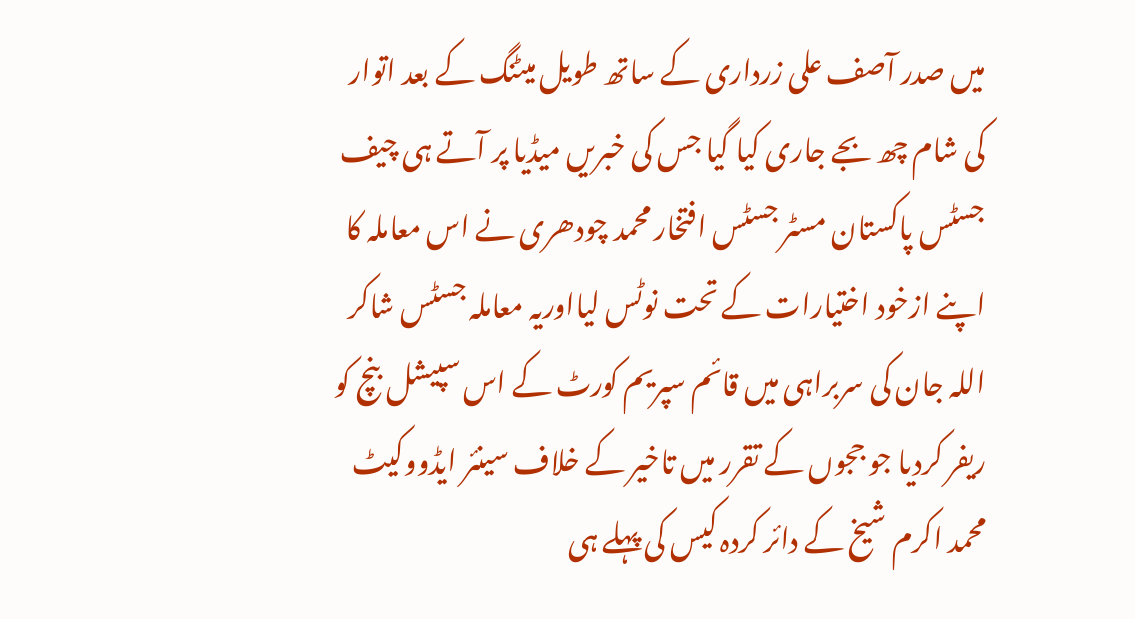میں صدر آصف علی زرداری کے ساتھ طویل میٹنگ کے بعد اتوار کی شام چھ بجے جاری کیا گیا جس کی خبریں میڈیا پر آتے ہی چیف جسٹس پاکستان مسٹر جسٹس افتخار محمد چودھری نے اس معاملہ کا اپنے ازخود اختیارات کے تحت نوٹس لیااوریہ معاملہ جسٹس شاکر اللہ جان کی سربراہی میں قائم سپریم کورٹ کے اس سپیشل بنچ کو ریفر کردیا جو ججوں کے تقرر میں تاخیر کے خلاف سینئر ایڈووکیٹ محمد اکرم شیخ کے دائر کردہ کیس کی پہلے ہی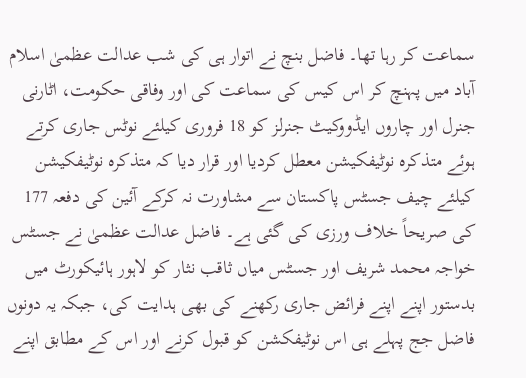سماعت کر رہا تھا۔ فاضل بنچ نے اتوار ہی کی شب عدالت عظمیٰ اسلام آباد میں پہنچ کر اس کیس کی سماعت کی اور وفاقی حکومت، اٹارنی جنرل اور چاروں ایڈووکیٹ جنرلز کو 18 فروری کیلئے نوٹس جاری کرتے ہوئے متذکرہ نوٹیفکیشن معطل کردیا اور قرار دیا کہ متذکرہ نوٹیفکیشن کیلئے چیف جسٹس پاکستان سے مشاورت نہ کرکے آئین کی دفعہ 177 کی صریحاً خلاف ورزی کی گئی ہے۔ فاضل عدالت عظمیٰ نے جسٹس خواجہ محمد شریف اور جسٹس میاں ثاقب نثار کو لاہور ہائیکورٹ میں بدستور اپنے اپنے فرائض جاری رکھنے کی بھی ہدایت کی، جبکہ یہ دونوں فاضل جج پہلے ہی اس نوٹیفکشن کو قبول کرنے اور اس کے مطابق اپنے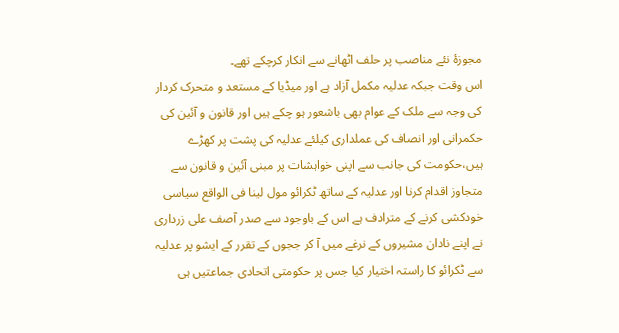مجوزۂ نئے مناصب پر حلف اٹھانے سے انکار کرچکے تھے۔
اس وقت جبکہ عدلیہ مکمل آزاد ہے اور میڈیا کے مستعد و متحرک کردار کی وجہ سے ملک کے عوام بھی باشعور ہو چکے ہیں اور قانون و آئین کی حکمرانی اور انصاف کی عملداری کیلئے عدلیہ کی پشت پر کھڑے ہیں،حکومت کی جانب سے اپنی خواہشات پر مبنی آئین و قانون سے متجاوز اقدام کرنا اور عدلیہ کے ساتھ ٹکرائو مول لینا فی الواقع سیاسی خودکشی کرنے کے مترادف ہے اس کے باوجود سے صدر آصف علی زرداری نے اپنے نادان مشیروں کے نرغے میں آ کر ججوں کے تقرر کے ایشو پر عدلیہ سے ٹکرائو کا راستہ اختیار کیا جس پر حکومتی اتحادی جماعتیں ہی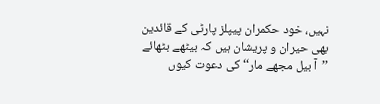نہیں، خود حکمران پیپلز پارٹی کے قائدین بھی حیران و پریشان ہیں کہ بیٹھے بٹھائے ’’آ بیل مجھے مار‘‘ کی دعوت کیوں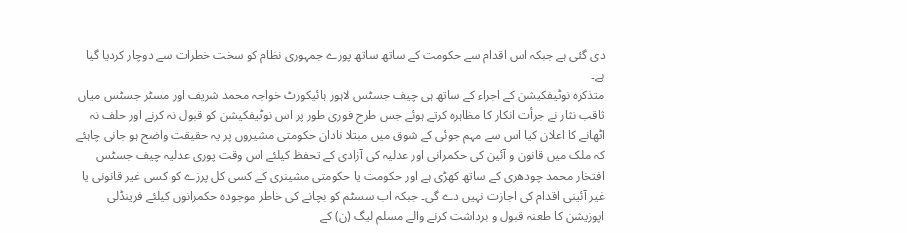دی گئی ہے جبکہ اس اقدام سے حکومت کے ساتھ ساتھ پورے جمہوری نظام کو سخت خطرات سے دوچار کردیا گیا ہے۔
متذکرہ نوٹیفکیشن کے اجراء کے ساتھ ہی چیف جسٹس لاہور ہائیکورٹ خواجہ محمد شریف اور مسٹر جسٹس میاں ثاقب نثار نے جرأت انکار کا مظاہرہ کرتے ہوئے جس طرح فوری طور پر اس نوٹیفکیشن کو قبول نہ کرنے اور حلف نہ اٹھانے کا اعلان کیا اس سے مہم جوئی کے شوق میں مبتلا نادان حکومتی مشیروں پر یہ حقیقت واضح ہو جانی چاہئے کہ ملک میں قانون و آئین کی حکمرانی اور عدلیہ کی آزادی کے تحفظ کیلئے اس وقت پوری عدلیہ چیف جسٹس افتخار محمد چودھری کے ساتھ کھڑی ہے اور حکومت یا حکومتی مشینری کے کسی کل پرزے کو کسی غیر قانونی یا غیر آئینی اقدام کی اجازت نہیں دے گی۔ جبکہ اب سسٹم کو بچانے کی خاطر موجودہ حکمرانوں کیلئے فرینڈلی اپوزیشن کا طعنہ قبول و برداشت کرنے والے مسلم لیگ (ن) کے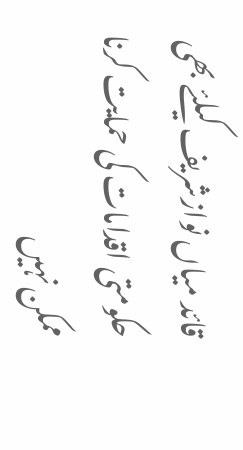قائد میاں نوازشریف کیلئے بھی حکومتی اقدامات کی حمایت کرنا ممکن نہیں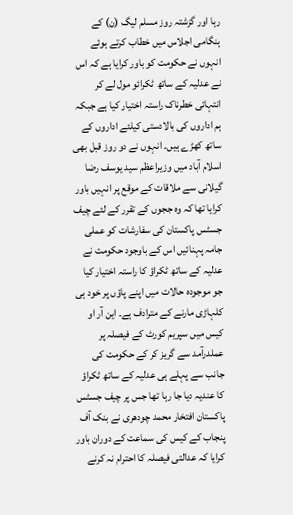رہا اور گزشتہ روز مسلم لیگ (ن) کے ہنگامی اجلاس میں خطاب کرتے ہوئے انہوں نے حکومت کو باور کرایا ہے کہ اس نے عدلیہ کے ساتھ ٹکرائو مول لے کر انتہائی خطرناک راستہ اختیار کیا ہے جبکہ ہم اداروں کی بالادستی کیلئے اداروں کے ساتھ کھڑے ہیں۔ انہوں نے دو روز قبل بھی اسلام آباد میں وزیراعظم سید یوسف رضا گیلانی سے ملاقات کے موقع پر انہیں باور کرایا تھا کہ وہ ججوں کے تقرر کے لئے چیف جسٹس پاکستان کی سفارشات کو عملی جامہ پہنائیں اس کے باوجود حکومت نے عدلیہ کے ساتھ ٹکراؤ کا راستہ اختیار کیا جو موجودہ حالات میں اپنے پاؤں پر خود ہی کلہاڑی مارنے کے مترادف ہے۔ این آر او کیس میں سپریم کورٹ کے فیصلہ پر عملدرآمد سے گریز کر کے حکومت کی جانب سے پہلے ہی عدلیہ کے ساتھ ٹکراؤ کا عندیہ دیا جا رہا تھا جس پر چیف جسٹس پاکستان افتخار محمد چودھری نے بنک آف پنجاب کے کیس کی سماعت کے دوران باور کرایا کہ عدالتی فیصلہ کا احترام نہ کرنے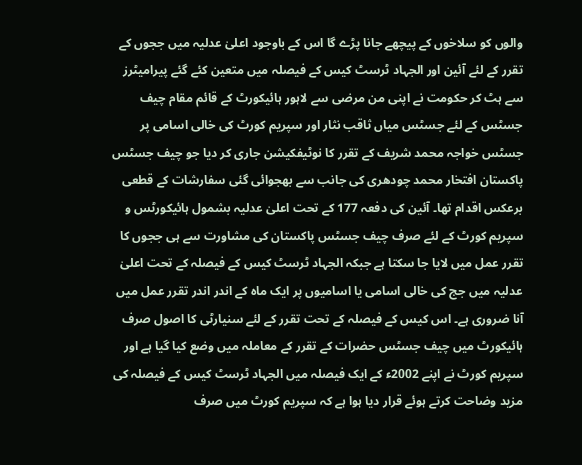والوں کو سلاخوں کے پیچھے جانا پڑے گا اس کے باوجود اعلیٰ عدلیہ میں ججوں کے تقرر کے لئے آئین اور الجہاد ٹرسٹ کیس کے فیصلہ میں متعین کئے گئے پیرامیٹرز سے ہٹ کر حکومت نے اپنی من مرضی سے لاہور ہائیکورٹ کے قائم مقام چیف جسٹس کے لئے جسٹس میاں ثاقب نثار اور سپریم کورٹ کی خالی اسامی پر جسٹس خواجہ محمد شریف کے تقرر کا نوٹیفکیشن جاری کر دیا جو چیف جسٹس پاکستان افتخار محمد چودھری کی جانب سے بھجوائی گئی سفارشات کے قطعی برعکس اقدام تھا۔ آئین کی دفعہ 177 کے تحت اعلیٰ عدلیہ بشمول ہائیکورٹس و سپریم کورٹ کے لئے صرف چیف جسٹس پاکستان کی مشاورت سے ہی ججوں کا تقرر عمل میں لایا جا سکتا ہے جبکہ الجہاد ٹرسٹ کیس کے فیصلہ کے تحت اعلیٰ عدلیہ میں جج کی خالی اسامی یا اسامیوں پر ایک ماہ کے اندر اندر تقرر عمل میں آنا ضروری ہے۔ اس کیس کے فیصلہ کے تحت تقرر کے لئے سنیارٹی کا اصول صرف ہائیکورٹ میں چیف جسٹس حضرات کے تقرر کے معاملہ میں وضع کیا گیا ہے اور سپریم کورٹ نے اپنے 2002ء کے ایک فیصلہ میں الجہاد ٹرسٹ کیس کے فیصلہ کی مزید وضاحت کرتے ہوئے قرار دیا ہوا ہے کہ سپریم کورٹ میں صرف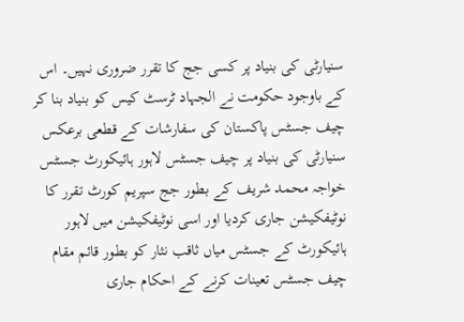سنیارٹی کی بنیاد پر کسی جج کا تقرر ضروری نہیں۔ اس کے باوجود حکومت نے الجہاد ٹرسٹ کیس کو بنیاد بنا کر چیف جسٹس پاکستان کی سفارشات کے قطعی برعکس سنیارٹی کی بنیاد پر چیف جسٹس لاہور ہائیکورٹ جسٹس خواجہ محمد شریف کے بطور جج سپریم کورٹ تقرر کا نوٹیفکیشن جاری کردیا اور اسی نوٹیفکیشن میں لاہور ہائیکورٹ کے جسٹس میاں ثاقب نثار کو بطور قائم مقام چیف جسٹس تعینات کرنے کے احکام جاری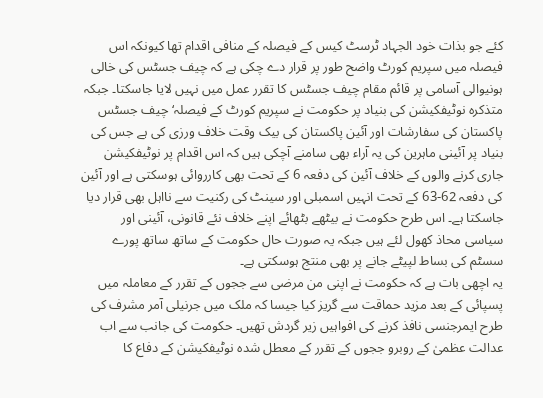کئے جو بذات خود الجہاد ٹرسٹ کیس کے فیصلہ کے منافی اقدام تھا کیونکہ اس فیصلہ میں سپریم کورٹ واضح طور پر قرار دے چکی ہے کہ چیف جسٹس کی خالی ہونیوالی آسامی پر قائم مقام چیف جسٹس کا تقرر عمل میں نہیں لایا جاسکتا۔ جبکہ متذکرہ نوٹیفکیشن کی بنیاد پر حکومت نے سپریم کورٹ کے فیصلہ‘ چیف جسٹس پاکستان کی سفارشات اور آئین پاکستان کی بیک وقت خلاف ورزی کی ہے جس کی بنیاد پر آئینی ماہرین کی یہ آراء بھی سامنے آچکی ہیں کہ اس اقدام پر نوٹیفکیشن جاری کرنے والوں کے خلاف آئین کی دفعہ 6 کے تحت بھی کارروائی ہوسکتی ہے اور آئین کی دفعہ 62-63 کے تحت انہیں اسمبلی اور سینٹ کی رکنیت سے نااہل بھی قرار دیا جاسکتا ہے۔ اس طرح حکومت نے بیٹھے بٹھائے اپنے خلاف نئے قانونی، آئینی اور سیاسی محاذ کھول لئے ہیں جبکہ یہ صورت حال حکومت کے ساتھ ساتھ پورے سسٹم کی بساط لپیٹے جانے پر بھی منتج ہوسکتی ہے۔
یہ اچھی بات ہے کہ حکومت نے اپنی من مرضی سے ججوں کے تقرر کے معاملہ میں پسپائی کے بعد مزید حماقت سے گریز کیا جیسا کہ ملک میں جرنیلی آمر مشرف کی طرح ایمرجنسی نافذ کرنے کی افواہیں زیر گردش تھیں۔ حکومت کی جانب سے اب عدالت عظمیٰ کے روبرو ججوں کے تقرر کے معطل شدہ نوٹیفکیشن کے دفاع کا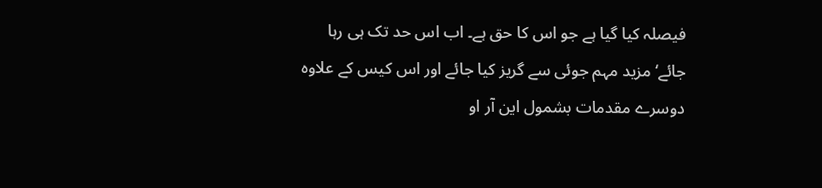فیصلہ کیا گیا ہے جو اس کا حق ہے۔ اب اس حد تک ہی رہا جائے‘ مزید مہم جوئی سے گریز کیا جائے اور اس کیس کے علاوہ دوسرے مقدمات بشمول این آر او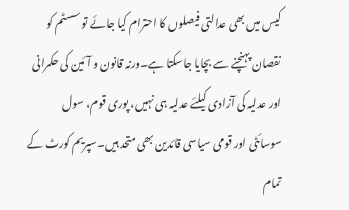کیس میں بھی عدالتی فیصلوں کا احترام کیا جائے تو سسٹم کو نقصان پہنچنے سے بچایا جاسکتا ہے۔ورنہ قانون و آئین کی حکمرانی اور عدلیہ کی آزادی کیلئے عدلیہ ہی نہیں، پوری قوم، سول سوسائٹی اور قومی سیاسی قائدین بھی متحد ہیں۔سپریم کورٹ کے تمام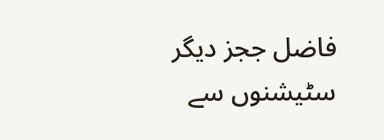فاضل ججز دیگر سٹیشنوں سے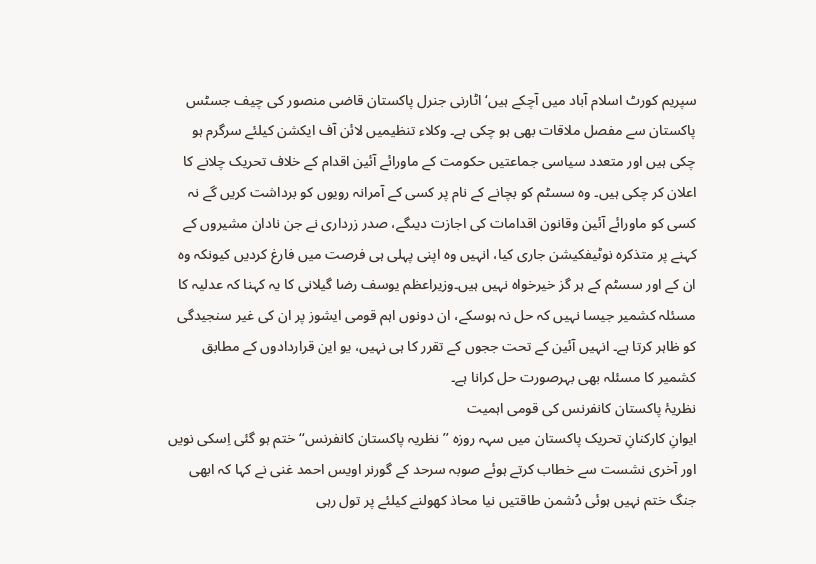سپریم کورٹ اسلام آباد میں آچکے ہیں‘ اٹارنی جنرل پاکستان قاضی منصور کی چیف جسٹس پاکستان سے مفصل ملاقات بھی ہو چکی ہے۔ وکلاء تنظیمیں لائن آف ایکشن کیلئے سرگرم ہو چکی ہیں اور متعدد سیاسی جماعتیں حکومت کے ماورائے آئین اقدام کے خلاف تحریک چلانے کا اعلان کر چکی ہیں۔ وہ سسٹم کو بچانے کے نام پر کسی کے آمرانہ رویوں کو برداشت کریں گے نہ کسی کو ماورائے آئین وقانون اقدامات کی اجازت دیںگے، صدر زرداری نے جن نادان مشیروں کے کہنے پر متذکرہ نوٹیفکیشن جاری کیا، انہیں وہ اپنی پہلی ہی فرصت میں فارغ کردیں کیونکہ وہ ان کے اور سسٹم کے ہر گز خیرخواہ نہیں ہیں۔وزیراعظم یوسف رضا گیلانی کا یہ کہنا کہ عدلیہ کا مسئلہ کشمیر جیسا نہیں کہ حل نہ ہوسکے، ان دونوں اہم قومی ایشوز پر ان کی غیر سنجیدگی کو ظاہر کرتا ہے۔ انہیں آئین کے تحت ججوں کے تقرر کا ہی نہیں، یو این قراردادوں کے مطابق کشمیر کا مسئلہ بھی بہرصورت حل کرانا ہے۔
نظریۂ پاکستان کانفرنس کی قومی اہمیت
ایوانِ کارکنانِ تحریک پاکستان میں سہہ روزہ ’’نظریہ پاکستان کانفرنس‘‘ ختم ہو گئی اِسکی نویں اور آخری نشست سے خطاب کرتے ہوئے صوبہ سرحد کے گورنر اویس احمد غنی نے کہا کہ ابھی جنگ ختم نہیں ہوئی دُشمن طاقتیں نیا محاذ کھولنے کیلئے پر تول رہی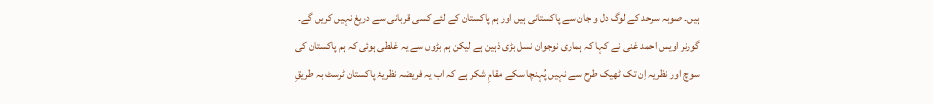ہیں۔ صوبہ سرحد کے لوگ دل و جان سے پاکستانی ہیں اور ہم پاکستان کے لئے کسی قربانی سے دریغ نہیں کریں گے۔ گورنر اویس احمد غنی نے کہا کہ ہماری نوجوان نسل بڑی ذہین ہے لیکن ہم بڑوں سے یہ غلطی ہوئی کہ ہم پاکستان کی سوچ اور نظریہ اِن تک ٹھیک طرح سے نہیں پُہنچا سکے مقامِ شکر ہے کہ اب یہ فریضہ نظریۂ پاکستان ٹرسٹ بہ طریقِ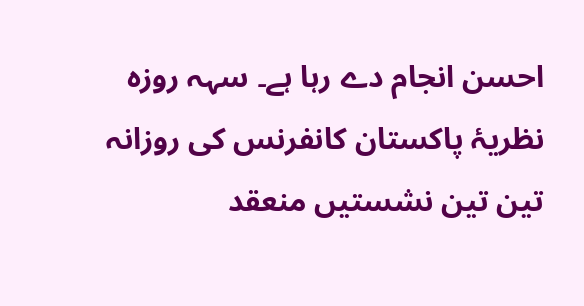احسن انجام دے رہا ہے۔ سہہ روزہ نظریۂ پاکستان کانفرنس کی روزانہ تین تین نشستیں منعقد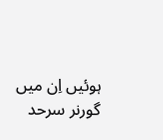ہوئیں اِن میں گورنر سرحد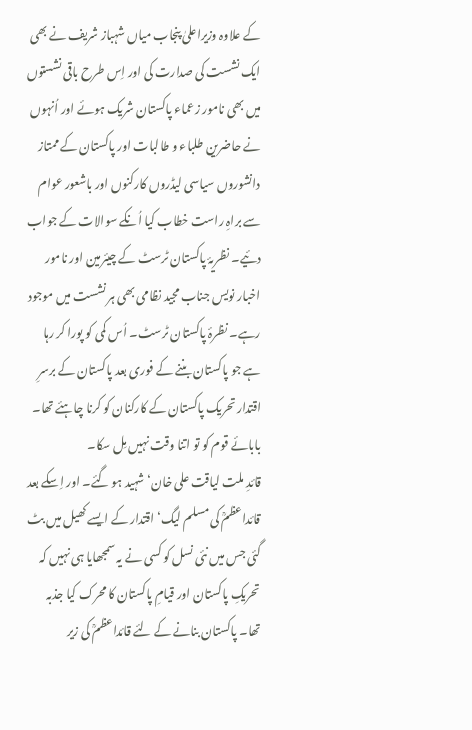کے علاوہ وزیراعلیٰ پنجاب میاں شہباز شریف نے بھی ایک نشست کی صدارت کی اور اِس طرح باقی نشستوں میں بھی نامور زعماء پاکستان شریک ہوئے اور اُنہوں نے حاضرین طلباء و طالبات اور پاکستان کے ممتاز دانشوروں سیاسی لیڈروں کارکنوں اور باشعور عوام سے براہِ راست خطاب کیا اُنکے سوالات کے جواب دئیے۔ نظریۂ پاکستان ٹرسٹ کے چیئرمین اور نامور اخبار نویس جناب مجید نظامی بھی ہر نشست میں موجود رہے۔ نظرۂ پاکستان ٹرسٹ۔ اُس کمی کو پورا کر رہا ہے جو پاکستان بننے کے فوری بعد پاکستان کے برسرِ اقتدار تحریک پاکستان کے کارکنان کو کرنا چاہئے تھا۔ بابائے قوم کو تو اتنا وقت نہیں مِل سکا۔
قائدِ ملت لیاقت علی خان‘ شہید ہو گئے۔ اور اِسکے بعد قائداعظمؒ کی مسلم لیگ‘ اقتدار کے ایسے کھیل میں بٹ گئی جس میں نئی نسل کو کسی نے یہ سمجھایا ہی نہیں کہ تحریکِ پاکستان اور قیامِ پاکستان کا محرک کیا جذبہ تھا۔ پاکستان بنانے کے لئے قائداعظمؒ کی زیر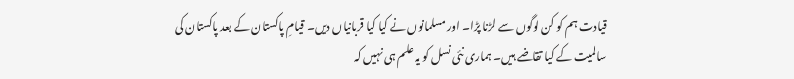قیادت ہم کو کن لوگوں سے لڑنا پڑا۔ اور مسلمانوں نے کیا کیا قربانیاں دیں۔ قیامِ پاکستان کے بعد پاکستان کی سالمیت کے کیا تقاضے ہیں۔ ہماری نئی نسل کو یہ علم ہی نہیں کہ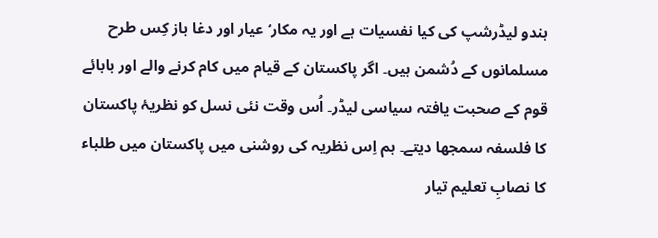ہندو لیڈرشپ کی کیا نفسیات ہے اور یہ مکار‘ عیار اور دغا باز کِس طرح مسلمانوں کے دُشمن ہیں۔ اگر پاکستان کے قیام میں کام کرنے والے اور بابائے قوم کے صحبت یافتہ سیاسی لیڈر۔ اُس وقت نئی نسل کو نظریۂ پاکستان کا فلسفہ سمجھا دیتے۔ ہم اِس نظریہ کی روشنی میں پاکستان میں طلباء کا نصابِ تعلیم تیار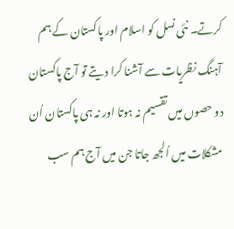کرتے۔ نئی نسل کو اسلام اور پاکستان کے ہم آہنگ نظریات سے آشنا کرا دیتے تو آج پاکستان دو حصوں میں تقسیم نہ ہوتا اور نہ ہی پاکستان اُن مشکلات میں اُلجھ جاتا جن میں آج ہم سب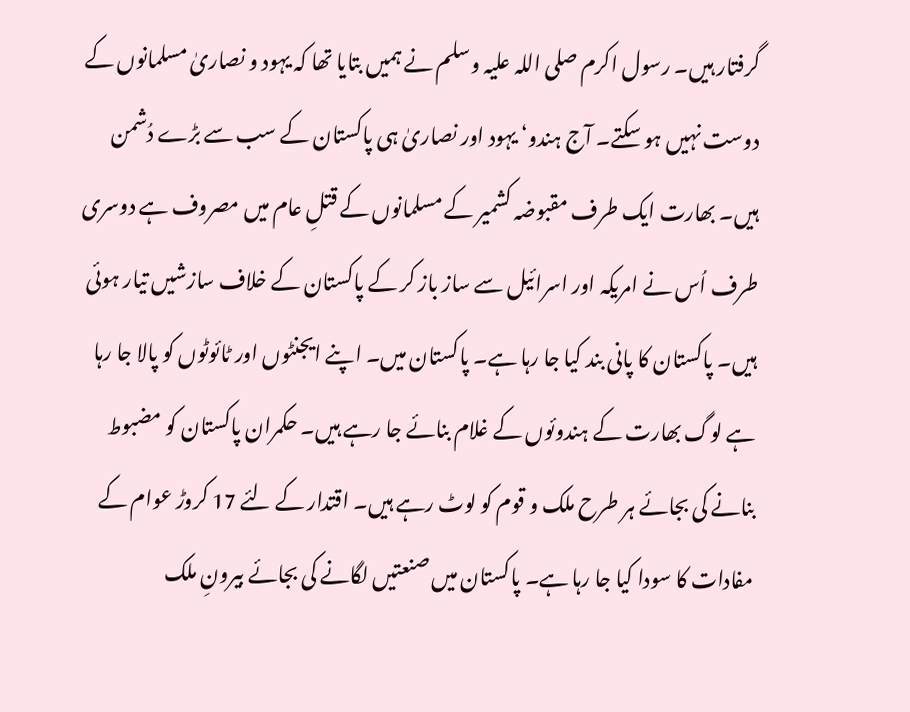گرفتار ہیں۔ رسول اکرم صلی اللہ علیہ وسلم نے ہمیں بتایا تھا کہ یہود و نصاریٰ مسلمانوں کے دوست نہیں ہو سکتے۔ آج ہندو‘ یہود اور نصاریٰ ہی پاکستان کے سب سے بڑے دُشمن ہیں۔ بھارت ایک طرف مقبوضہ کشمیر کے مسلمانوں کے قتلِ عام میں مصروف ہے دوسری طرف اُس نے امریکہ اور اسرائیل سے ساز باز کر کے پاکستان کے خلاف سازشیں تیار ہوئی ہیں۔ پاکستان کا پانی بند کیا جا رہا ہے۔ پاکستان میں۔ اپنے ایجنٹوں اور ٹائوٹوں کو پالا جا رہا ہے لوگ بھارت کے ہندوئوں کے غلام بنائے جا رہے ہیں۔ حکمران پاکستان کو مضبوط بنانے کی بجائے ہر طرح ملک و قوم کو لوٹ رہے ہیں۔ اقتدار کے لئے 17 کروڑ عوام کے مفادات کا سودا کیا جا رہا ہے۔ پاکستان میں صنعتیں لگانے کی بجائے بیرونِ ملک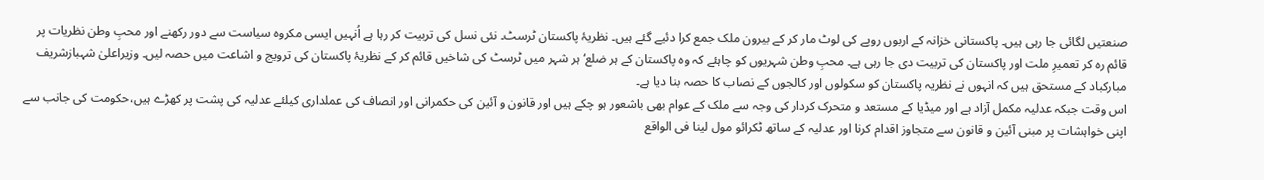صنعتیں لگائی جا رہی ہیں۔ پاکستانی خزانہ کے اربوں روپے کی لوٹ مار کر کے بیرون ملک جمع کرا دئیے گئے ہیں۔ نظریۂ پاکستان ٹرسٹ۔ نئی نسل کی تربیت کر رہا ہے اُنہیں ایسی مکروہ سیاست سے دور رکھنے اور محبِ وطن نظریات پر قائم رہ کر تعمیرِ ملت اور پاکستان کی تربیت دی جا رہی ہے۔ محبِ وطن شہریوں کو چاہئے کہ وہ پاکستان کے ہر ضلع‘ ہر شہر میں ٹرسٹ کی شاخیں قائم کر کے نظریۂ پاکستان کی ترویج و اشاعت میں حصہ لیں۔ وزیراعلیٰ شہبازشریف مبارکباد کے مستحق ہیں کہ انہوں نے نظریہ پاکستان کو سکولوں اور کالجوں کے نصاب کا حصہ بنا دیا ہے۔
اس وقت جبکہ عدلیہ مکمل آزاد ہے اور میڈیا کے مستعد و متحرک کردار کی وجہ سے ملک کے عوام بھی باشعور ہو چکے ہیں اور قانون و آئین کی حکمرانی اور انصاف کی عملداری کیلئے عدلیہ کی پشت پر کھڑے ہیں،حکومت کی جانب سے اپنی خواہشات پر مبنی آئین و قانون سے متجاوز اقدام کرنا اور عدلیہ کے ساتھ ٹکرائو مول لینا فی الواقع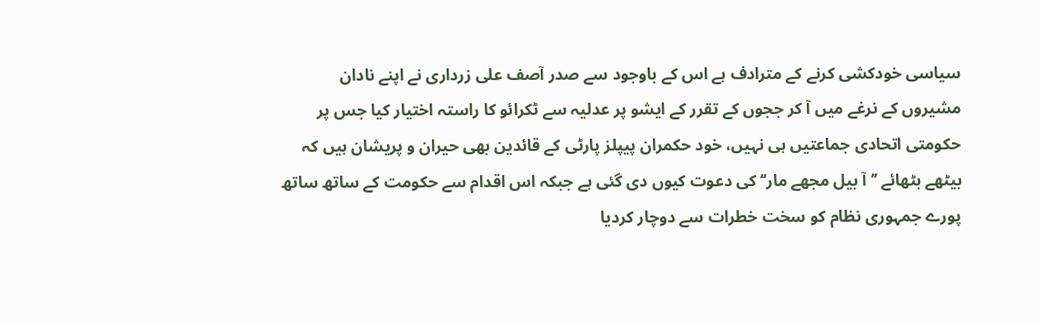سیاسی خودکشی کرنے کے مترادف ہے اس کے باوجود سے صدر آصف علی زرداری نے اپنے نادان مشیروں کے نرغے میں آ کر ججوں کے تقرر کے ایشو پر عدلیہ سے ٹکرائو کا راستہ اختیار کیا جس پر حکومتی اتحادی جماعتیں ہی نہیں، خود حکمران پیپلز پارٹی کے قائدین بھی حیران و پریشان ہیں کہ بیٹھے بٹھائے ’’آ بیل مجھے مار‘‘ کی دعوت کیوں دی گئی ہے جبکہ اس اقدام سے حکومت کے ساتھ ساتھ پورے جمہوری نظام کو سخت خطرات سے دوچار کردیا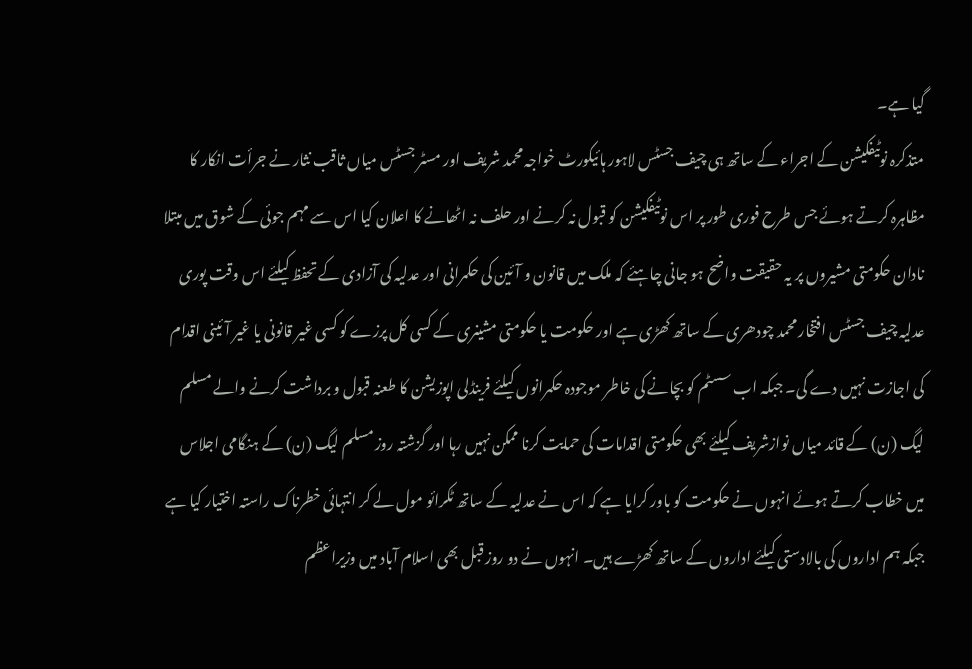گیا ہے۔
متذکرہ نوٹیفکیشن کے اجراء کے ساتھ ہی چیف جسٹس لاہور ہائیکورٹ خواجہ محمد شریف اور مسٹر جسٹس میاں ثاقب نثار نے جرأت انکار کا مظاہرہ کرتے ہوئے جس طرح فوری طور پر اس نوٹیفکیشن کو قبول نہ کرنے اور حلف نہ اٹھانے کا اعلان کیا اس سے مہم جوئی کے شوق میں مبتلا نادان حکومتی مشیروں پر یہ حقیقت واضح ہو جانی چاہئے کہ ملک میں قانون و آئین کی حکمرانی اور عدلیہ کی آزادی کے تحفظ کیلئے اس وقت پوری عدلیہ چیف جسٹس افتخار محمد چودھری کے ساتھ کھڑی ہے اور حکومت یا حکومتی مشینری کے کسی کل پرزے کو کسی غیر قانونی یا غیر آئینی اقدام کی اجازت نہیں دے گی۔ جبکہ اب سسٹم کو بچانے کی خاطر موجودہ حکمرانوں کیلئے فرینڈلی اپوزیشن کا طعنہ قبول و برداشت کرنے والے مسلم لیگ (ن) کے قائد میاں نوازشریف کیلئے بھی حکومتی اقدامات کی حمایت کرنا ممکن نہیں رہا اور گزشتہ روز مسلم لیگ (ن) کے ہنگامی اجلاس میں خطاب کرتے ہوئے انہوں نے حکومت کو باور کرایا ہے کہ اس نے عدلیہ کے ساتھ ٹکرائو مول لے کر انتہائی خطرناک راستہ اختیار کیا ہے جبکہ ہم اداروں کی بالادستی کیلئے اداروں کے ساتھ کھڑے ہیں۔ انہوں نے دو روز قبل بھی اسلام آباد میں وزیراعظم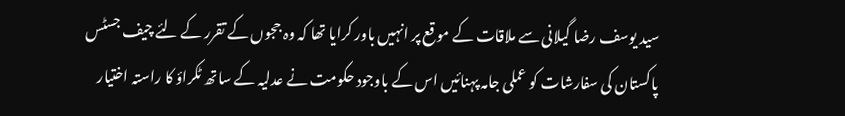سید یوسف رضا گیلانی سے ملاقات کے موقع پر انہیں باور کرایا تھا کہ وہ ججوں کے تقرر کے لئے چیف جسٹس پاکستان کی سفارشات کو عملی جامہ پہنائیں اس کے باوجود حکومت نے عدلیہ کے ساتھ ٹکراؤ کا راستہ اختیار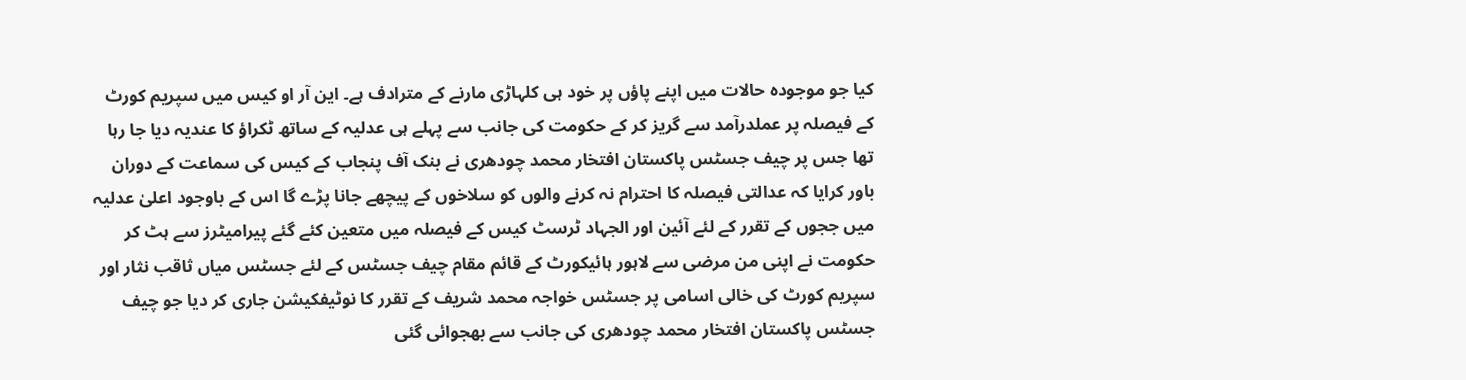کیا جو موجودہ حالات میں اپنے پاؤں پر خود ہی کلہاڑی مارنے کے مترادف ہے۔ این آر او کیس میں سپریم کورٹ کے فیصلہ پر عملدرآمد سے گریز کر کے حکومت کی جانب سے پہلے ہی عدلیہ کے ساتھ ٹکراؤ کا عندیہ دیا جا رہا تھا جس پر چیف جسٹس پاکستان افتخار محمد چودھری نے بنک آف پنجاب کے کیس کی سماعت کے دوران باور کرایا کہ عدالتی فیصلہ کا احترام نہ کرنے والوں کو سلاخوں کے پیچھے جانا پڑے گا اس کے باوجود اعلیٰ عدلیہ میں ججوں کے تقرر کے لئے آئین اور الجہاد ٹرسٹ کیس کے فیصلہ میں متعین کئے گئے پیرامیٹرز سے ہٹ کر حکومت نے اپنی من مرضی سے لاہور ہائیکورٹ کے قائم مقام چیف جسٹس کے لئے جسٹس میاں ثاقب نثار اور سپریم کورٹ کی خالی اسامی پر جسٹس خواجہ محمد شریف کے تقرر کا نوٹیفکیشن جاری کر دیا جو چیف جسٹس پاکستان افتخار محمد چودھری کی جانب سے بھجوائی گئی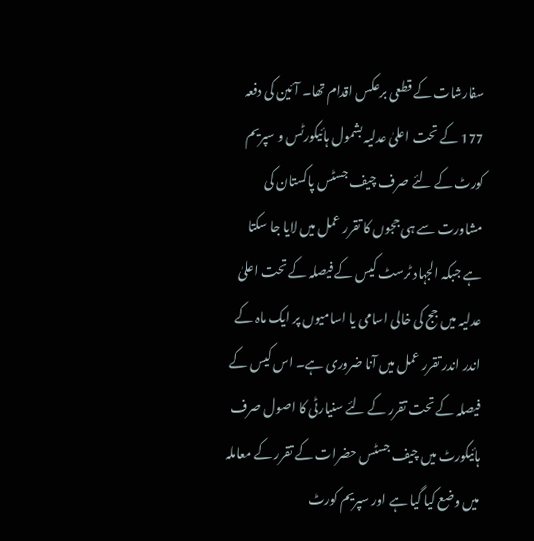سفارشات کے قطعی برعکس اقدام تھا۔ آئین کی دفعہ 177 کے تحت اعلیٰ عدلیہ بشمول ہائیکورٹس و سپریم کورٹ کے لئے صرف چیف جسٹس پاکستان کی مشاورت سے ہی ججوں کا تقرر عمل میں لایا جا سکتا ہے جبکہ الجہاد ٹرسٹ کیس کے فیصلہ کے تحت اعلیٰ عدلیہ میں جج کی خالی اسامی یا اسامیوں پر ایک ماہ کے اندر اندر تقرر عمل میں آنا ضروری ہے۔ اس کیس کے فیصلہ کے تحت تقرر کے لئے سنیارٹی کا اصول صرف ہائیکورٹ میں چیف جسٹس حضرات کے تقرر کے معاملہ میں وضع کیا گیا ہے اور سپریم کورٹ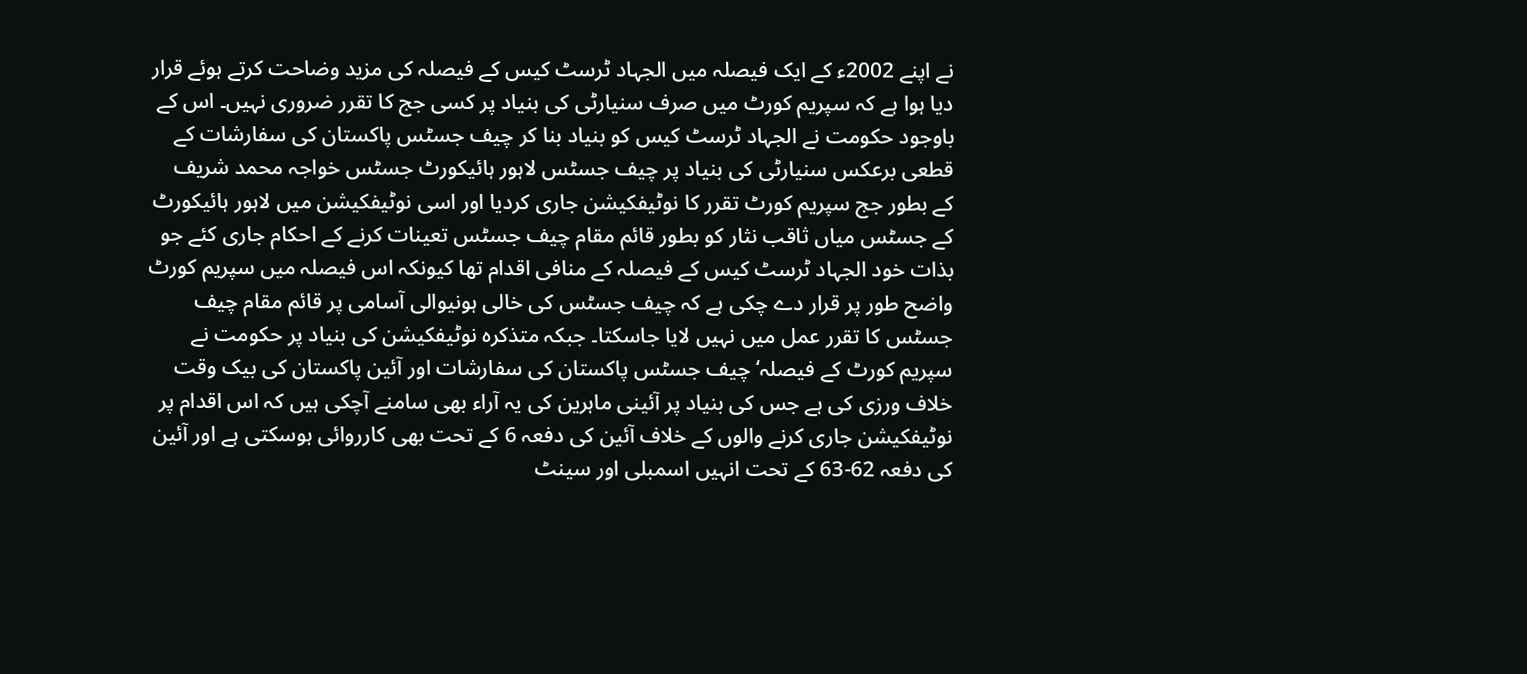نے اپنے 2002ء کے ایک فیصلہ میں الجہاد ٹرسٹ کیس کے فیصلہ کی مزید وضاحت کرتے ہوئے قرار دیا ہوا ہے کہ سپریم کورٹ میں صرف سنیارٹی کی بنیاد پر کسی جج کا تقرر ضروری نہیں۔ اس کے باوجود حکومت نے الجہاد ٹرسٹ کیس کو بنیاد بنا کر چیف جسٹس پاکستان کی سفارشات کے قطعی برعکس سنیارٹی کی بنیاد پر چیف جسٹس لاہور ہائیکورٹ جسٹس خواجہ محمد شریف کے بطور جج سپریم کورٹ تقرر کا نوٹیفکیشن جاری کردیا اور اسی نوٹیفکیشن میں لاہور ہائیکورٹ کے جسٹس میاں ثاقب نثار کو بطور قائم مقام چیف جسٹس تعینات کرنے کے احکام جاری کئے جو بذات خود الجہاد ٹرسٹ کیس کے فیصلہ کے منافی اقدام تھا کیونکہ اس فیصلہ میں سپریم کورٹ واضح طور پر قرار دے چکی ہے کہ چیف جسٹس کی خالی ہونیوالی آسامی پر قائم مقام چیف جسٹس کا تقرر عمل میں نہیں لایا جاسکتا۔ جبکہ متذکرہ نوٹیفکیشن کی بنیاد پر حکومت نے سپریم کورٹ کے فیصلہ‘ چیف جسٹس پاکستان کی سفارشات اور آئین پاکستان کی بیک وقت خلاف ورزی کی ہے جس کی بنیاد پر آئینی ماہرین کی یہ آراء بھی سامنے آچکی ہیں کہ اس اقدام پر نوٹیفکیشن جاری کرنے والوں کے خلاف آئین کی دفعہ 6 کے تحت بھی کارروائی ہوسکتی ہے اور آئین کی دفعہ 62-63 کے تحت انہیں اسمبلی اور سینٹ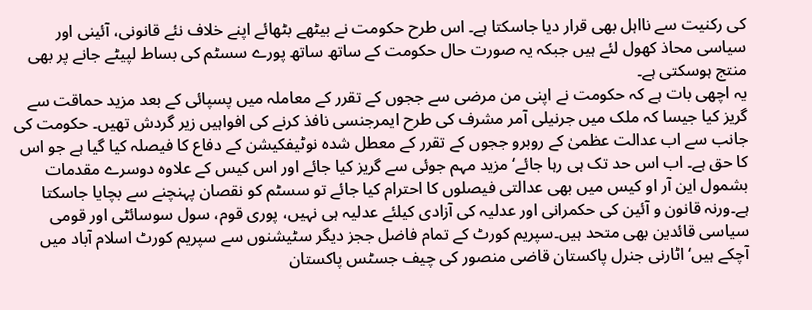کی رکنیت سے نااہل بھی قرار دیا جاسکتا ہے۔ اس طرح حکومت نے بیٹھے بٹھائے اپنے خلاف نئے قانونی، آئینی اور سیاسی محاذ کھول لئے ہیں جبکہ یہ صورت حال حکومت کے ساتھ ساتھ پورے سسٹم کی بساط لپیٹے جانے پر بھی منتج ہوسکتی ہے۔
یہ اچھی بات ہے کہ حکومت نے اپنی من مرضی سے ججوں کے تقرر کے معاملہ میں پسپائی کے بعد مزید حماقت سے گریز کیا جیسا کہ ملک میں جرنیلی آمر مشرف کی طرح ایمرجنسی نافذ کرنے کی افواہیں زیر گردش تھیں۔ حکومت کی جانب سے اب عدالت عظمیٰ کے روبرو ججوں کے تقرر کے معطل شدہ نوٹیفکیشن کے دفاع کا فیصلہ کیا گیا ہے جو اس کا حق ہے۔ اب اس حد تک ہی رہا جائے‘ مزید مہم جوئی سے گریز کیا جائے اور اس کیس کے علاوہ دوسرے مقدمات بشمول این آر او کیس میں بھی عدالتی فیصلوں کا احترام کیا جائے تو سسٹم کو نقصان پہنچنے سے بچایا جاسکتا ہے۔ورنہ قانون و آئین کی حکمرانی اور عدلیہ کی آزادی کیلئے عدلیہ ہی نہیں، پوری قوم، سول سوسائٹی اور قومی سیاسی قائدین بھی متحد ہیں۔سپریم کورٹ کے تمام فاضل ججز دیگر سٹیشنوں سے سپریم کورٹ اسلام آباد میں آچکے ہیں‘ اٹارنی جنرل پاکستان قاضی منصور کی چیف جسٹس پاکستان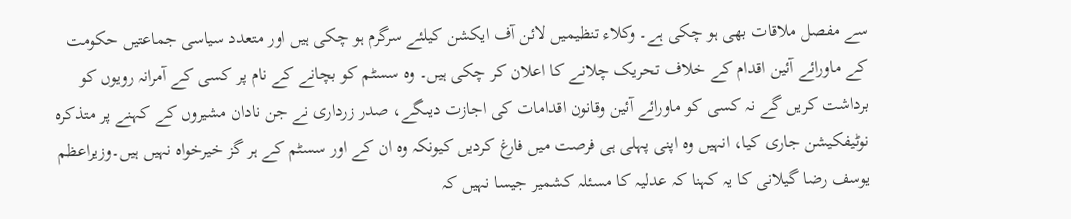سے مفصل ملاقات بھی ہو چکی ہے۔ وکلاء تنظیمیں لائن آف ایکشن کیلئے سرگرم ہو چکی ہیں اور متعدد سیاسی جماعتیں حکومت کے ماورائے آئین اقدام کے خلاف تحریک چلانے کا اعلان کر چکی ہیں۔ وہ سسٹم کو بچانے کے نام پر کسی کے آمرانہ رویوں کو برداشت کریں گے نہ کسی کو ماورائے آئین وقانون اقدامات کی اجازت دیںگے، صدر زرداری نے جن نادان مشیروں کے کہنے پر متذکرہ نوٹیفکیشن جاری کیا، انہیں وہ اپنی پہلی ہی فرصت میں فارغ کردیں کیونکہ وہ ان کے اور سسٹم کے ہر گز خیرخواہ نہیں ہیں۔وزیراعظم یوسف رضا گیلانی کا یہ کہنا کہ عدلیہ کا مسئلہ کشمیر جیسا نہیں کہ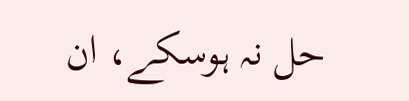حل نہ ہوسکے، ان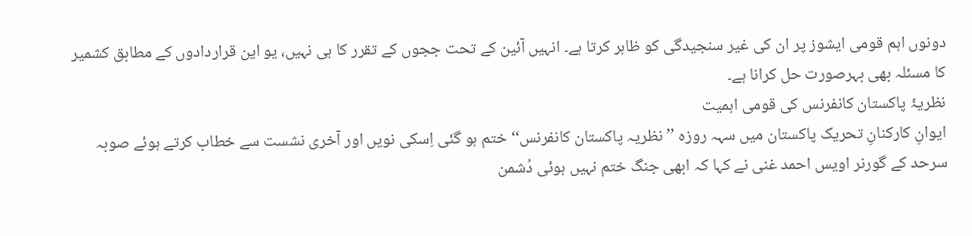دونوں اہم قومی ایشوز پر ان کی غیر سنجیدگی کو ظاہر کرتا ہے۔ انہیں آئین کے تحت ججوں کے تقرر کا ہی نہیں، یو این قراردادوں کے مطابق کشمیر کا مسئلہ بھی بہرصورت حل کرانا ہے۔
نظریۂ پاکستان کانفرنس کی قومی اہمیت
ایوانِ کارکنانِ تحریک پاکستان میں سہہ روزہ ’’نظریہ پاکستان کانفرنس‘‘ ختم ہو گئی اِسکی نویں اور آخری نشست سے خطاب کرتے ہوئے صوبہ سرحد کے گورنر اویس احمد غنی نے کہا کہ ابھی جنگ ختم نہیں ہوئی دُشمن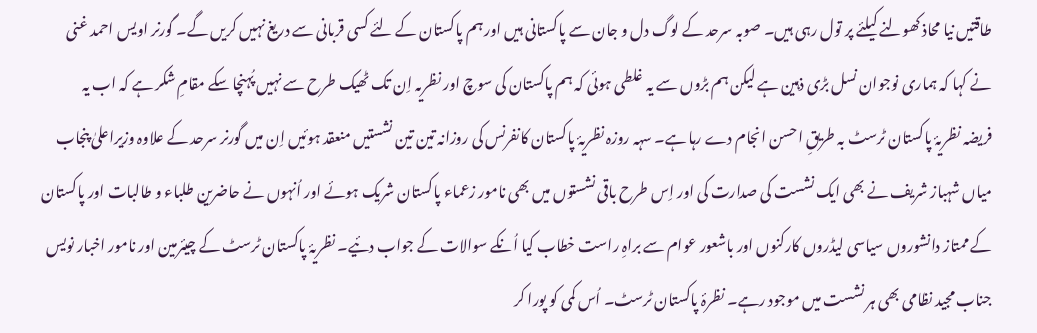طاقتیں نیا محاذ کھولنے کیلئے پر تول رہی ہیں۔ صوبہ سرحد کے لوگ دل و جان سے پاکستانی ہیں اور ہم پاکستان کے لئے کسی قربانی سے دریغ نہیں کریں گے۔ گورنر اویس احمد غنی نے کہا کہ ہماری نوجوان نسل بڑی ذہین ہے لیکن ہم بڑوں سے یہ غلطی ہوئی کہ ہم پاکستان کی سوچ اور نظریہ اِن تک ٹھیک طرح سے نہیں پُہنچا سکے مقامِ شکر ہے کہ اب یہ فریضہ نظریۂ پاکستان ٹرسٹ بہ طریقِ احسن انجام دے رہا ہے۔ سہہ روزہ نظریۂ پاکستان کانفرنس کی روزانہ تین تین نشستیں منعقد ہوئیں اِن میں گورنر سرحد کے علاوہ وزیراعلیٰ پنجاب میاں شہباز شریف نے بھی ایک نشست کی صدارت کی اور اِس طرح باقی نشستوں میں بھی نامور زعماء پاکستان شریک ہوئے اور اُنہوں نے حاضرین طلباء و طالبات اور پاکستان کے ممتاز دانشوروں سیاسی لیڈروں کارکنوں اور باشعور عوام سے براہِ راست خطاب کیا اُنکے سوالات کے جواب دئیے۔ نظریۂ پاکستان ٹرسٹ کے چیئرمین اور نامور اخبار نویس جناب مجید نظامی بھی ہر نشست میں موجود رہے۔ نظرۂ پاکستان ٹرسٹ۔ اُس کمی کو پورا کر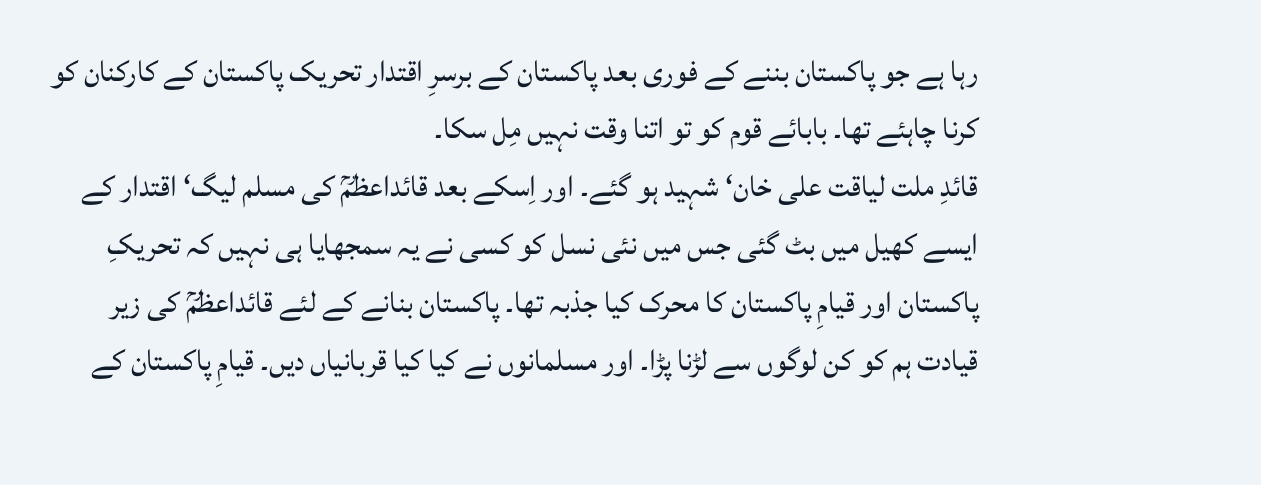رہا ہے جو پاکستان بننے کے فوری بعد پاکستان کے برسرِ اقتدار تحریک پاکستان کے کارکنان کو کرنا چاہئے تھا۔ بابائے قوم کو تو اتنا وقت نہیں مِل سکا۔
قائدِ ملت لیاقت علی خان‘ شہید ہو گئے۔ اور اِسکے بعد قائداعظمؒ کی مسلم لیگ‘ اقتدار کے ایسے کھیل میں بٹ گئی جس میں نئی نسل کو کسی نے یہ سمجھایا ہی نہیں کہ تحریکِ پاکستان اور قیامِ پاکستان کا محرک کیا جذبہ تھا۔ پاکستان بنانے کے لئے قائداعظمؒ کی زیر قیادت ہم کو کن لوگوں سے لڑنا پڑا۔ اور مسلمانوں نے کیا کیا قربانیاں دیں۔ قیامِ پاکستان کے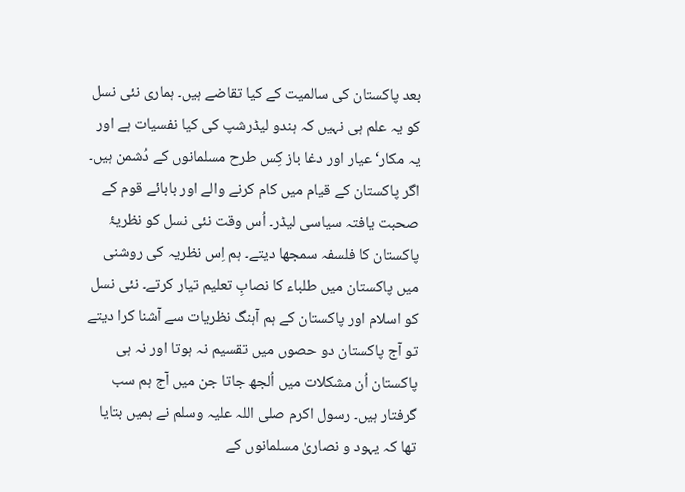بعد پاکستان کی سالمیت کے کیا تقاضے ہیں۔ ہماری نئی نسل کو یہ علم ہی نہیں کہ ہندو لیڈرشپ کی کیا نفسیات ہے اور یہ مکار‘ عیار اور دغا باز کِس طرح مسلمانوں کے دُشمن ہیں۔ اگر پاکستان کے قیام میں کام کرنے والے اور بابائے قوم کے صحبت یافتہ سیاسی لیڈر۔ اُس وقت نئی نسل کو نظریۂ پاکستان کا فلسفہ سمجھا دیتے۔ ہم اِس نظریہ کی روشنی میں پاکستان میں طلباء کا نصابِ تعلیم تیار کرتے۔ نئی نسل کو اسلام اور پاکستان کے ہم آہنگ نظریات سے آشنا کرا دیتے تو آج پاکستان دو حصوں میں تقسیم نہ ہوتا اور نہ ہی پاکستان اُن مشکلات میں اُلجھ جاتا جن میں آج ہم سب گرفتار ہیں۔ رسول اکرم صلی اللہ علیہ وسلم نے ہمیں بتایا تھا کہ یہود و نصاریٰ مسلمانوں کے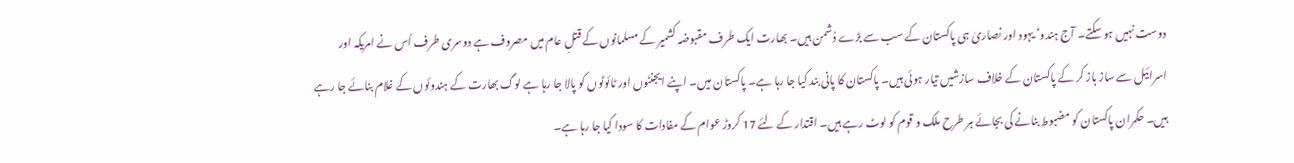دوست نہیں ہو سکتے۔ آج ہندو‘ یہود اور نصاریٰ ہی پاکستان کے سب سے بڑے دُشمن ہیں۔ بھارت ایک طرف مقبوضہ کشمیر کے مسلمانوں کے قتلِ عام میں مصروف ہے دوسری طرف اُس نے امریکہ اور اسرائیل سے ساز باز کر کے پاکستان کے خلاف سازشیں تیار ہوئی ہیں۔ پاکستان کا پانی بند کیا جا رہا ہے۔ پاکستان میں۔ اپنے ایجنٹوں اور ٹائوٹوں کو پالا جا رہا ہے لوگ بھارت کے ہندوئوں کے غلام بنائے جا رہے ہیں۔ حکمران پاکستان کو مضبوط بنانے کی بجائے ہر طرح ملک و قوم کو لوٹ رہے ہیں۔ اقتدار کے لئے 17 کروڑ عوام کے مفادات کا سودا کیا جا رہا ہے۔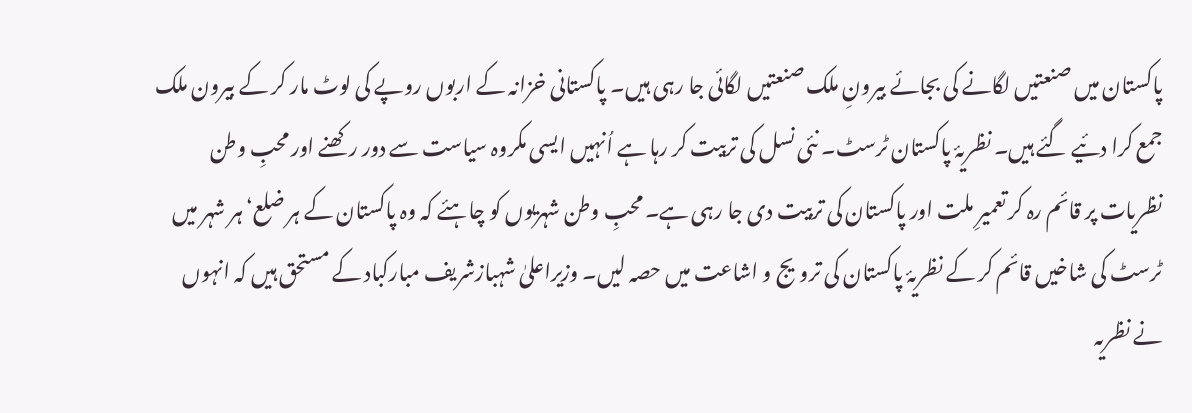پاکستان میں صنعتیں لگانے کی بجائے بیرونِ ملک صنعتیں لگائی جا رہی ہیں۔ پاکستانی خزانہ کے اربوں روپے کی لوٹ مار کر کے بیرون ملک جمع کرا دئیے گئے ہیں۔ نظریۂ پاکستان ٹرسٹ۔ نئی نسل کی تربیت کر رہا ہے اُنہیں ایسی مکروہ سیاست سے دور رکھنے اور محبِ وطن نظریات پر قائم رہ کر تعمیرِ ملت اور پاکستان کی تربیت دی جا رہی ہے۔ محبِ وطن شہریوں کو چاہئے کہ وہ پاکستان کے ہر ضلع‘ ہر شہر میں ٹرسٹ کی شاخیں قائم کر کے نظریۂ پاکستان کی ترویج و اشاعت میں حصہ لیں۔ وزیراعلیٰ شہبازشریف مبارکباد کے مستحق ہیں کہ انہوں نے نظریہ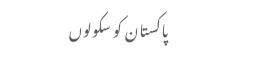پاکستان کو سکولوں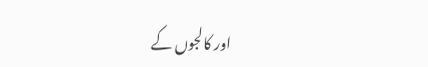اور کالجوں کے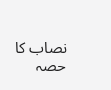نصاب کا حصہ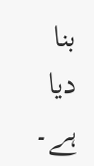بنا دیا ہے۔